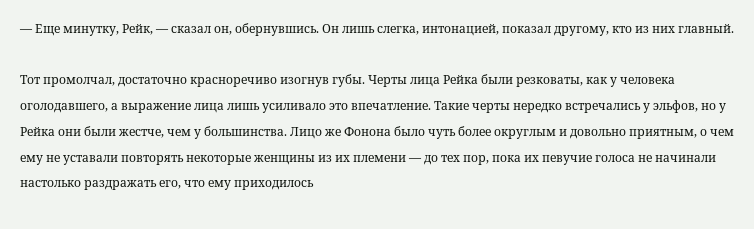— Еще минутку, Рейк, — сказал он, обернувшись. Он лишь слегка, интонацией, показал другому, кто из них главный.

Тот промолчал, достаточно красноречиво изогнув губы. Черты лица Рейка были резковаты, как у человека оголодавшего, а выражение лица лишь усиливало это впечатление. Такие черты нередко встречались у эльфов, но у Рейка они были жестче, чем у большинства. Лицо же Фонона было чуть более округлым и довольно приятным, о чем ему не уставали повторять некоторые женщины из их племени — до тех пор, пока их певучие голоса не начинали настолько раздражать его, что ему приходилось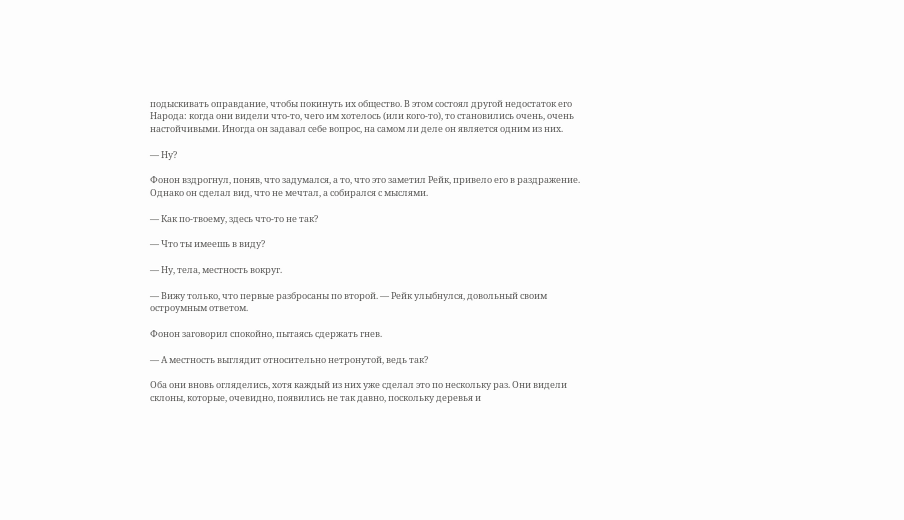подыскивать оправдание, чтобы покинуть их общество. В этом состоял другой недостаток его Народа: когда они видели что-то, чего им хотелось (или кого-то), то становились очень, очень настойчивыми. Иногда он задавал себе вопрос, на самом ли деле он является одним из них.

— Ну?

Фонон вздрогнул, поняв, что задумался, а то, что это заметил Рейк, привело его в раздражение. Однако он сделал вид, что не мечтал, а собирался с мыслями.

— Как по-твоему, здесь что-то не так?

— Что ты имеешь в виду?

— Ну, тела, местность вокруг.

— Вижу только, что первые разбросаны по второй. — Рейк улыбнулся, довольный своим остроумным ответом.

Фонон заговорил спокойно, пытаясь сдержать гнев.

— А местность выглядит относительно нетронутой, ведь так?

Оба они вновь огляделись, хотя каждый из них уже сделал это по нескольку раз. Они видели склоны, которые, очевидно, появились не так давно, поскольку деревья и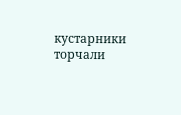кустарники торчали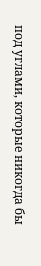под углами, которые никогда бы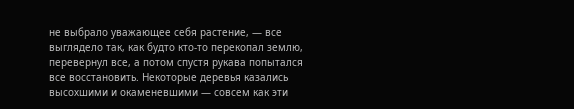не выбрало уважающее себя растение, — все выглядело так, как будто кто-то перекопал землю, перевернул все, а потом спустя рукава попытался все восстановить. Некоторые деревья казались высохшими и окаменевшими — совсем как эти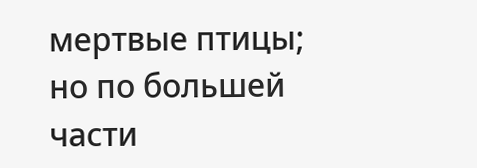мертвые птицы; но по большей части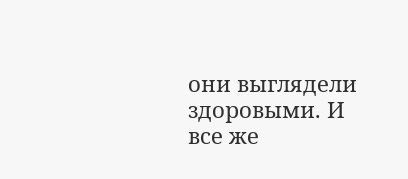они выглядели здоровыми. И все же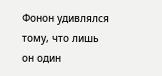Фонон удивлялся тому, что лишь он один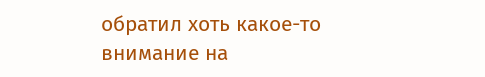обратил хоть какое-то внимание на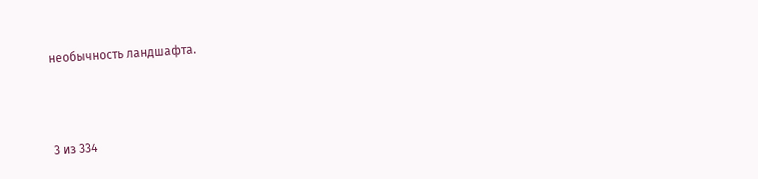необычность ландшафта.



3 из 334